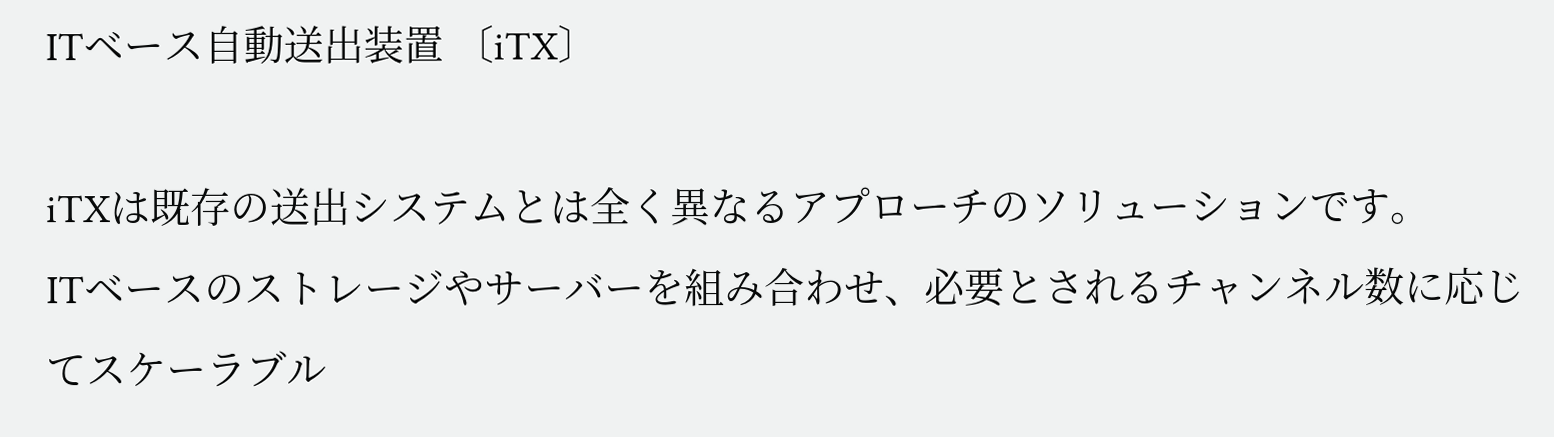ITベース自動送出装置 〔iTX〕

iTXは既存の送出システムとは全く異なるアプローチのソリューションです。
ITベースのストレージやサーバーを組み合わせ、必要とされるチャンネル数に応じてスケーラブル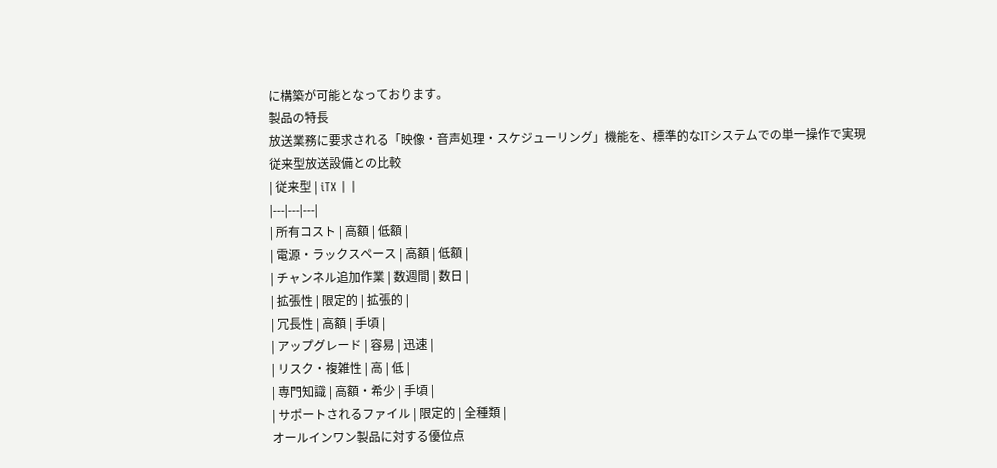に構築が可能となっております。
製品の特長
放送業務に要求される「映像・音声処理・スケジューリング」機能を、標準的なITシステムでの単一操作で実現
従来型放送設備との比較
| 従来型 | iTX | |
|---|---|---|
| 所有コスト | 高額 | 低額 |
| 電源・ラックスペース | 高額 | 低額 |
| チャンネル追加作業 | 数週間 | 数日 |
| 拡張性 | 限定的 | 拡張的 |
| 冗長性 | 高額 | 手頃 |
| アップグレード | 容易 | 迅速 |
| リスク・複雑性 | 高 | 低 |
| 専門知識 | 高額・希少 | 手頃 |
| サポートされるファイル | 限定的 | 全種類 |
オールインワン製品に対する優位点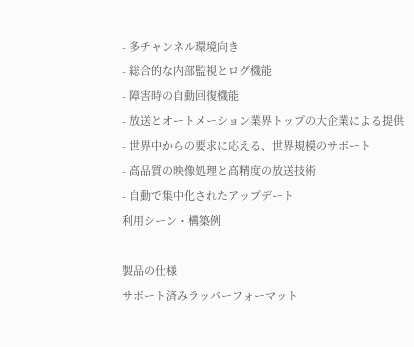- 多チャンネル環境向き
- 総合的な内部監視とログ機能
- 障害時の自動回復機能
- 放送とオートメーション業界トップの大企業による提供
- 世界中からの要求に応える、世界規模のサポート
- 高品質の映像処理と高精度の放送技術
- 自動で集中化されたアップデート
利用シーン・構築例

製品の仕様
サポート済みラッパーフォーマット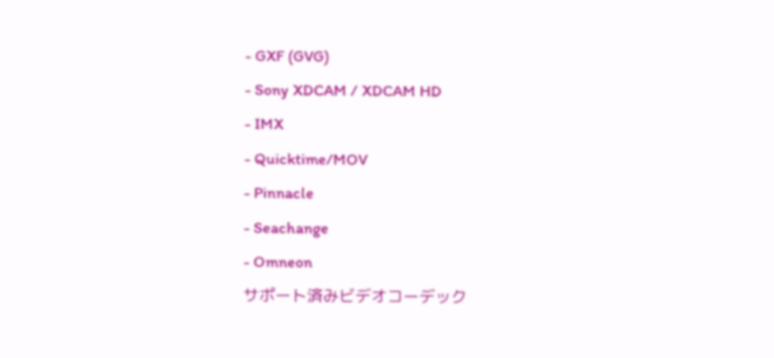- GXF (GVG)
- Sony XDCAM / XDCAM HD
- IMX
- Quicktime/MOV
- Pinnacle
- Seachange
- Omneon
サポート済みビデオコーデック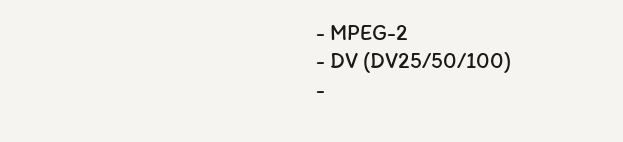- MPEG-2
- DV (DV25/50/100)
-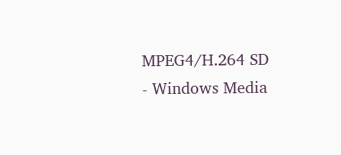MPEG4/H.264 SD
- Windows Media